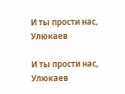И ты прости нас, Улюкаев

И ты прости нас, Улюкаев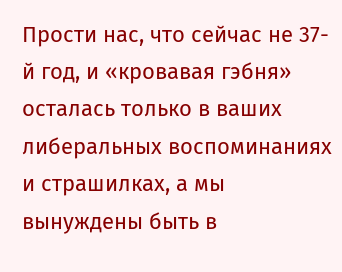Прости нас, что сейчас не 37- й год, и «кровавая гэбня» осталась только в ваших либеральных воспоминаниях и страшилках, а мы вынуждены быть в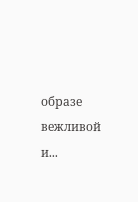образе вежливой и...